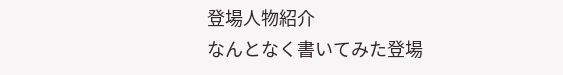登場人物紹介
なんとなく書いてみた登場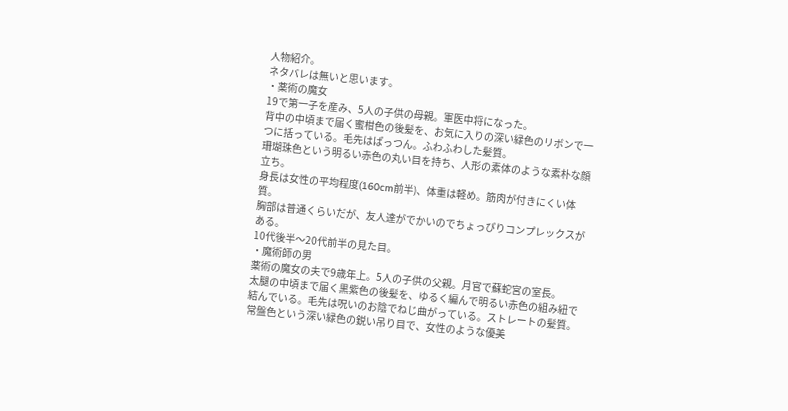人物紹介。
ネタバレは無いと思います。
・薬術の魔女
19で第一子を産み、5人の子供の母親。軍医中将になった。
背中の中頃まで届く蜜柑色の後髪を、お気に入りの深い緑色のリボンで一つに括っている。毛先はぱっつん。ふわふわした髪質。
珊瑚珠色という明るい赤色の丸い目を持ち、人形の素体のような素朴な顔立ち。
身長は女性の平均程度(160cm前半)、体重は軽め。筋肉が付きにくい体質。
胸部は普通くらいだが、友人達がでかいのでちょっぴりコンプレックスがある。
10代後半〜20代前半の見た目。
・魔術師の男
薬術の魔女の夫で9歳年上。5人の子供の父親。月官で蘇蛇宮の室長。
太腿の中頃まで届く黒紫色の後髪を、ゆるく編んで明るい赤色の組み紐で結んでいる。毛先は呪いのお陰でねじ曲がっている。ストレートの髪質。
常盤色という深い緑色の鋭い吊り目で、女性のような優美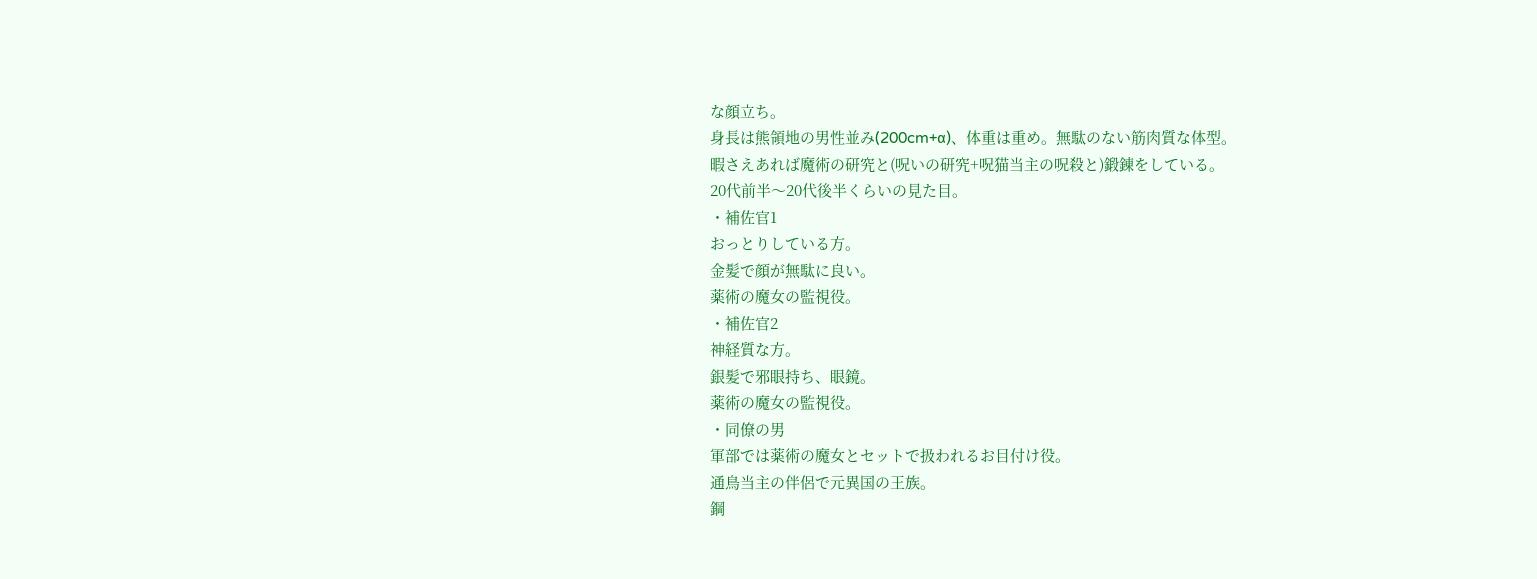な顔立ち。
身長は熊領地の男性並み(200cm+α)、体重は重め。無駄のない筋肉質な体型。
暇さえあれば魔術の研究と(呪いの研究+呪猫当主の呪殺と)鍛錬をしている。
20代前半〜20代後半くらいの見た目。
・補佐官1
おっとりしている方。
金髪で顔が無駄に良い。
薬術の魔女の監視役。
・補佐官2
神経質な方。
銀髪で邪眼持ち、眼鏡。
薬術の魔女の監視役。
・同僚の男
軍部では薬術の魔女とセットで扱われるお目付け役。
通鳥当主の伴侶で元異国の王族。
鋼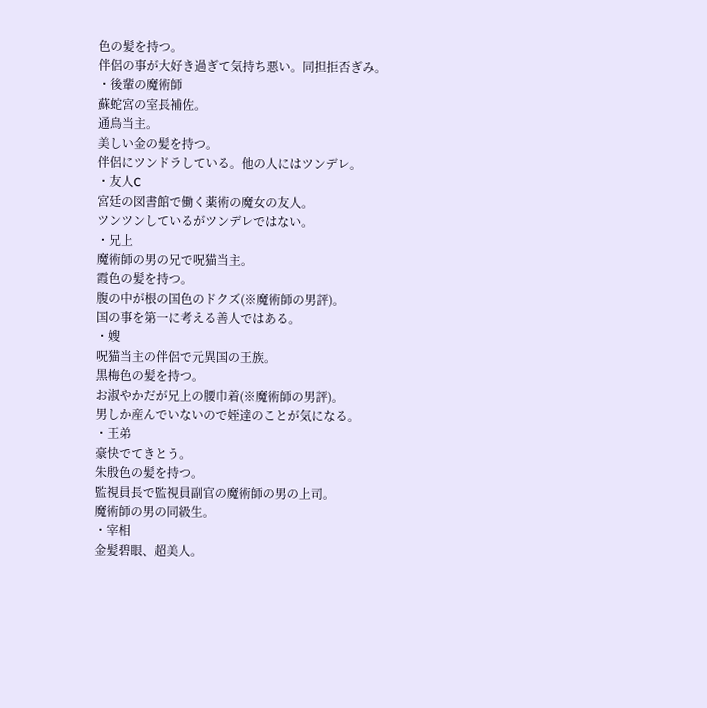色の髪を持つ。
伴侶の事が大好き過ぎて気持ち悪い。同担拒否ぎみ。
・後輩の魔術師
蘇蛇宮の室長補佐。
通鳥当主。
美しい金の髪を持つ。
伴侶にツンドラしている。他の人にはツンデレ。
・友人C
宮廷の図書館で働く薬術の魔女の友人。
ツンツンしているがツンデレではない。
・兄上
魔術師の男の兄で呪猫当主。
霞色の髪を持つ。
腹の中が根の国色のドクズ(※魔術師の男評)。
国の事を第一に考える善人ではある。
・嫂
呪猫当主の伴侶で元異国の王族。
黒梅色の髪を持つ。
お淑やかだが兄上の腰巾着(※魔術師の男評)。
男しか産んでいないので姪達のことが気になる。
・王弟
豪快でてきとう。
朱殷色の髪を持つ。
監視員長で監視員副官の魔術師の男の上司。
魔術師の男の同級生。
・宰相
金髪碧眼、超美人。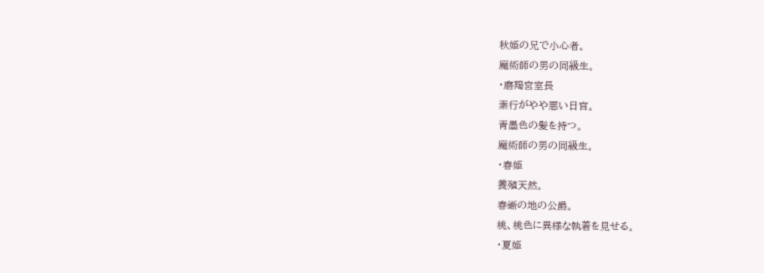秋姫の兄で小心者。
魔術師の男の同級生。
・磨羯宮室長
素行がやや悪い日官。
青墨色の髪を持つ。
魔術師の男の同級生。
・春姫
養殖天然。
春蜥の地の公爵。
桃、桃色に異様な執着を見せる。
・夏姫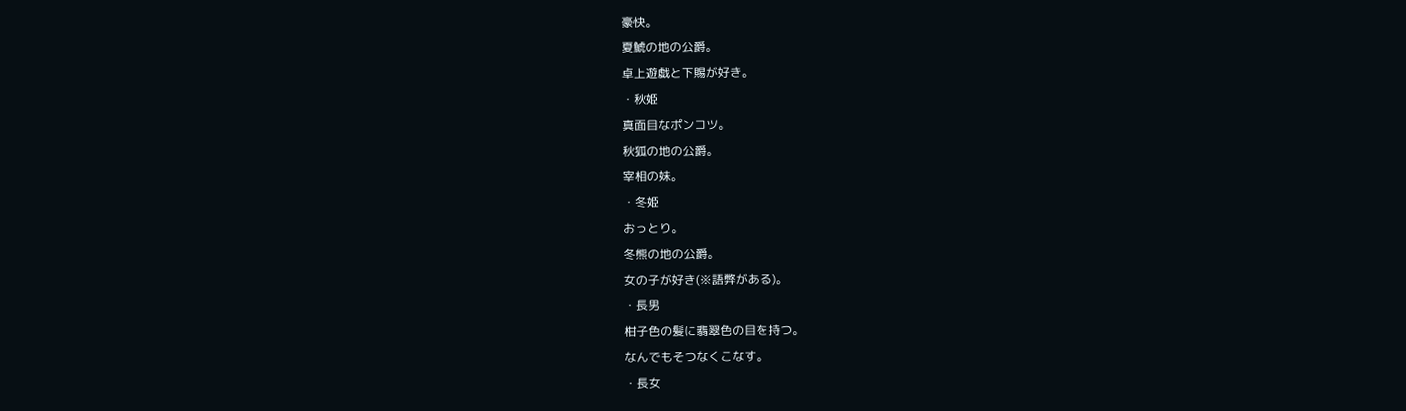豪快。
夏鯱の地の公爵。
卓上遊戯と下賜が好き。
・秋姫
真面目なポンコツ。
秋狐の地の公爵。
宰相の妹。
・冬姫
おっとり。
冬熊の地の公爵。
女の子が好き(※語弊がある)。
・長男
柑子色の髪に翡翠色の目を持つ。
なんでもそつなくこなす。
・長女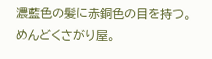濃藍色の髪に赤銅色の目を持つ。
めんどくさがり屋。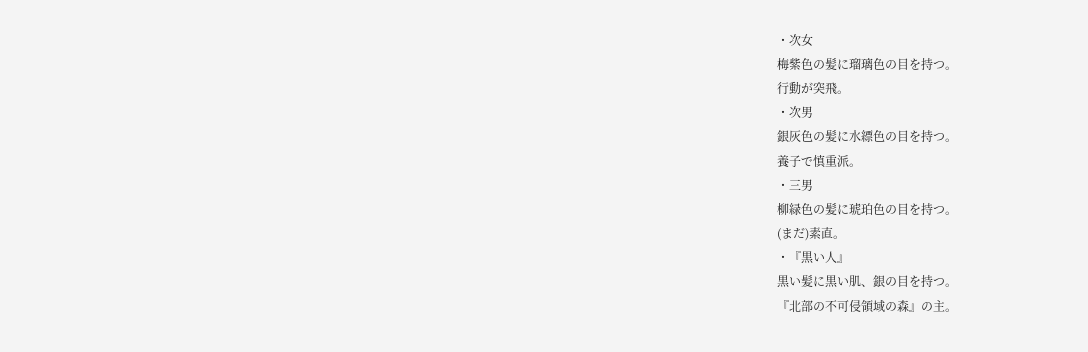・次女
梅紫色の髪に瑠璃色の目を持つ。
行動が突飛。
・次男
銀灰色の髪に水縹色の目を持つ。
養子で慎重派。
・三男
柳緑色の髪に琥珀色の目を持つ。
(まだ)素直。
・『黒い人』
黒い髪に黒い肌、銀の目を持つ。
『北部の不可侵領域の森』の主。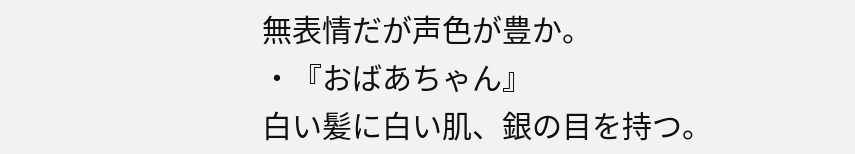無表情だが声色が豊か。
・『おばあちゃん』
白い髪に白い肌、銀の目を持つ。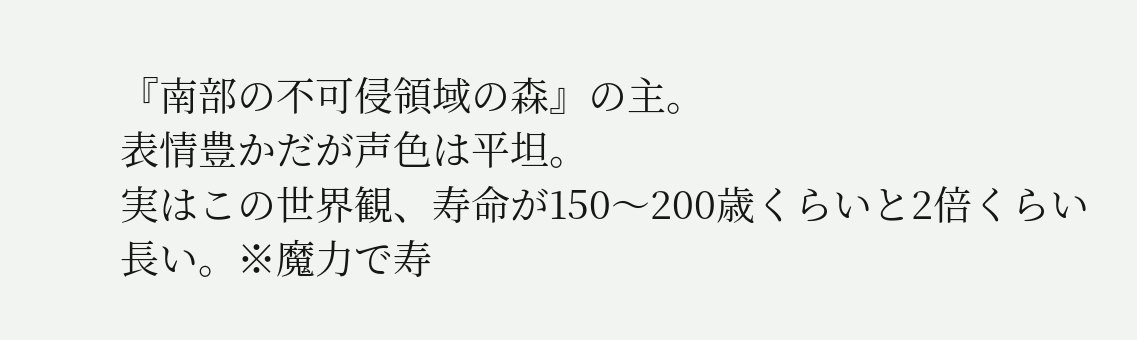『南部の不可侵領域の森』の主。
表情豊かだが声色は平坦。
実はこの世界観、寿命が150〜200歳くらいと2倍くらい長い。※魔力で寿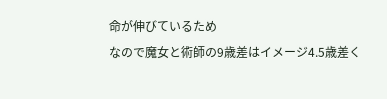命が伸びているため
なので魔女と術師の9歳差はイメージ4.5歳差く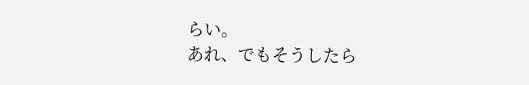らい。
あれ、でもそうしたら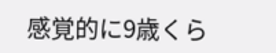感覚的に9歳くら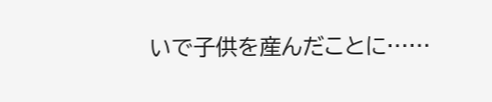いで子供を産んだことに……